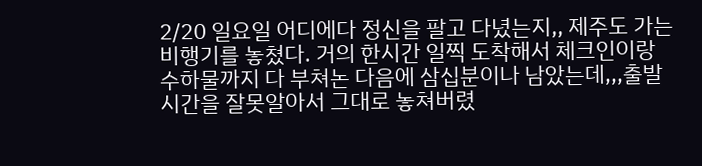2/20 일요일 어디에다 정신을 팔고 다녔는지,, 제주도 가는 비행기를 놓쳤다. 거의 한시간 일찍 도착해서 체크인이랑 수하물까지 다 부쳐논 다음에 삼십분이나 남았는데,,,출발시간을 잘못알아서 그대로 놓쳐버렸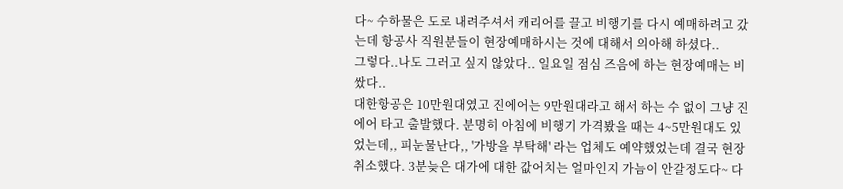다~ 수하물은 도로 내려주셔서 캐리어를 끌고 비행기를 다시 예매하려고 갔는데 항공사 직원분들이 현장예매하시는 것에 대해서 의아해 하셨다..
그렇다..나도 그러고 싶지 않았다.. 일요일 점심 즈음에 하는 현장예매는 비쌌다..
대한항공은 10만원대였고 진에어는 9만원대라고 해서 하는 수 없이 그냥 진에어 타고 출발했다. 분명히 아침에 비행기 가격봤을 때는 4~5만원대도 있었는데,, 피눈물난다,, '가방을 부탁해' 라는 업체도 예약했었는데 결국 현장취소했다. 3분늦은 대가에 대한 값어치는 얼마인지 가늠이 안갈정도다~ 다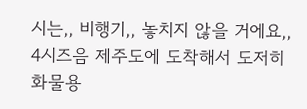시는,, 비행기,, 놓치지 않을 거에요,, 4시즈음 제주도에 도착해서 도저히 화물용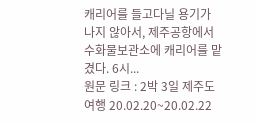캐리어를 들고다닐 용기가 나지 않아서, 제주공항에서 수화물보관소에 캐리어를 맡겼다. 6시...
원문 링크 : 2박 3일 제주도 여행 20.02.20~20.02.22